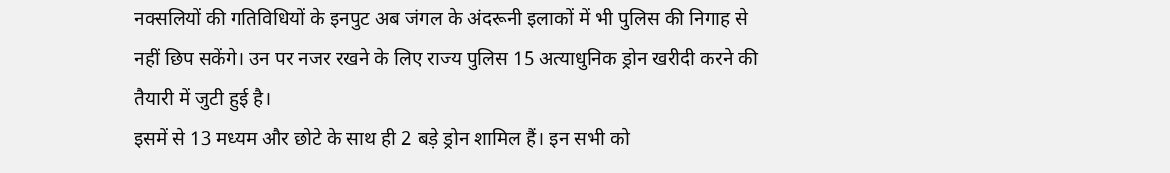नक्सलियों की गतिविधियों के इनपुट अब जंगल के अंदरूनी इलाकों में भी पुलिस की निगाह से नहीं छिप सकेंगे। उन पर नजर रखने के लिए राज्य पुलिस 15 अत्याधुनिक ड्रोन खरीदी करने की तैयारी में जुटी हुई है।
इसमें से 13 मध्यम और छोटे के साथ ही 2 बड़े ड्रोन शामिल हैं। इन सभी को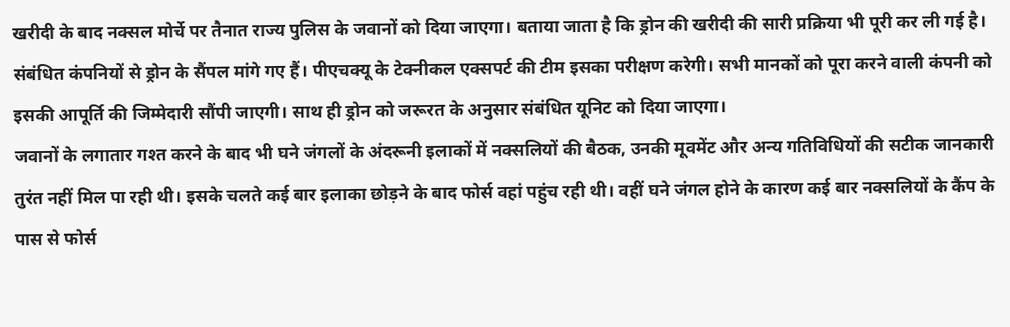खरीदी के बाद नक्सल मोर्चे पर तैनात राज्य पुलिस के जवानों को दिया जाएगा। बताया जाता है कि ड्रोन की खरीदी की सारी प्रक्रिया भी पूरी कर ली गई है। संबंधित कंपनियों से ड्रोन के सैंपल मांगे गए हैं। पीएचक्यू के टेक्नीकल एक्सपर्ट की टीम इसका परीक्षण करेगी। सभी मानकों को पूरा करने वाली कंपनी को इसकी आपूर्ति की जिम्मेदारी सौंपी जाएगी। साथ ही ड्रोन को जरूरत के अनुसार संबंधित यूनिट को दिया जाएगा।
जवानों के लगातार गश्त करने के बाद भी घने जंगलों के अंदरूनी इलाकों में नक्सलियों की बैठक, उनकी मूवमेंट और अन्य गतिविधियों की सटीक जानकारी तुरंत नहीं मिल पा रही थी। इसके चलते कई बार इलाका छोड़ने के बाद फोर्स वहां पहुंच रही थी। वहीं घने जंगल होने के कारण कई बार नक्सलियों के कैंप के पास से फोर्स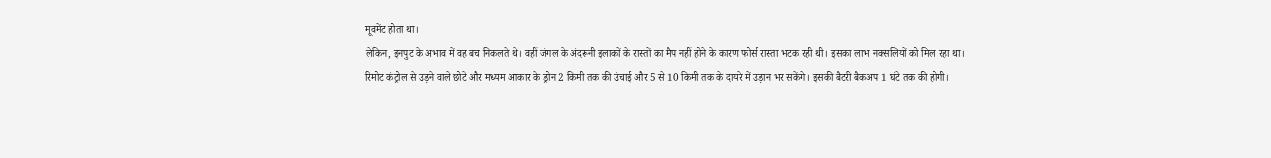मूवमेंट होता था।
लेकिन, इनपुट के अभाव में वह बच निकलते थे। वहीं जंगल के अंदरूनी इलाकों के रास्तों का मैप नहीं होने के कारण फोर्स रास्ता भटक रही थी। इसका लाभ नक्सलियों को मिल रहा था।
रिमोट कंट्रोल से उड़ने वाले छोटे और मध्यम आकार के ड्रोन 2 किमी तक की उंचाई और 5 से 10 किमी तक के दायरे में उड़ान भर सकेंगे। इसकी बैटरी बैकअप 1 घंटे तक की होगी।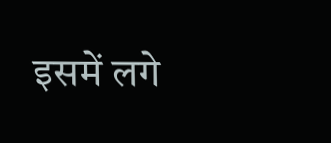इसमें लगे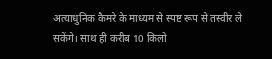अत्याधुनिक कैमरे के माध्यम से स्पष्ट रूप से तस्वीर ले सकेंगे। साथ ही करीब 10 किलो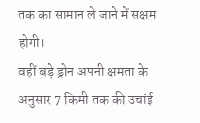तक का सामान ले जाने में सक्षम होगी।
वहीं बड़े ड्रोन अपनी क्षमता के अनुसार 7 किमी तक की उचांई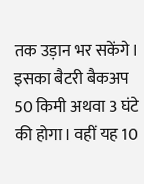तक उड़ान भर सकेंगे। इसका बैटरी बैकअप 50 किमी अथवा 3 घंटे की होगा। वहीं यह 10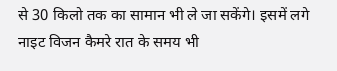से 30 किलो तक का सामान भी ले जा सकेंगे। इसमें लगे नाइट विजन कैमरे रात के समय भी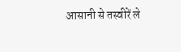आसानी से तस्वीरें ले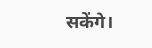सकेंगे।